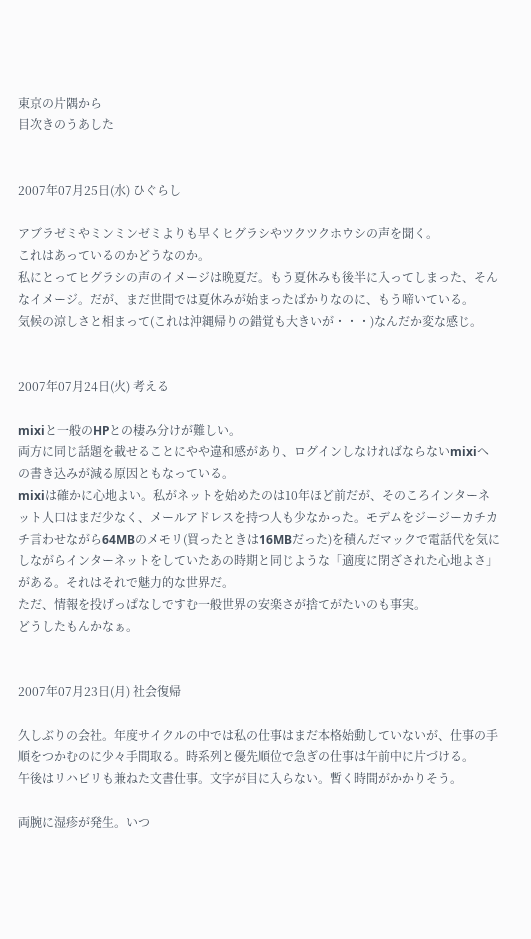東京の片隅から
目次きのうあした


2007年07月25日(水) ひぐらし

アブラゼミやミンミンゼミよりも早くヒグラシやツクツクホウシの声を聞く。
これはあっているのかどうなのか。
私にとってヒグラシの声のイメージは晩夏だ。もう夏休みも後半に入ってしまった、そんなイメージ。だが、まだ世間では夏休みが始まったばかりなのに、もう啼いている。
気候の涼しさと相まって(これは沖縄帰りの錯覚も大きいが・・・)なんだか変な感じ。


2007年07月24日(火) 考える

mixiと一般のHPとの棲み分けが難しい。
両方に同じ話題を載せることにやや違和感があり、ログインしなければならないmixiへの書き込みが減る原因ともなっている。
mixiは確かに心地よい。私がネットを始めたのは10年ほど前だが、そのころインターネット人口はまだ少なく、メールアドレスを持つ人も少なかった。モデムをジージーカチカチ言わせながら64MBのメモリ(買ったときは16MBだった)を積んだマックで電話代を気にしながらインターネットをしていたあの時期と同じような「適度に閉ざされた心地よさ」がある。それはそれで魅力的な世界だ。
ただ、情報を投げっぱなしですむ一般世界の安楽さが捨てがたいのも事実。
どうしたもんかなぁ。


2007年07月23日(月) 社会復帰

久しぶりの会社。年度サイクルの中では私の仕事はまだ本格始動していないが、仕事の手順をつかむのに少々手間取る。時系列と優先順位で急ぎの仕事は午前中に片づける。
午後はリハビリも兼ねた文書仕事。文字が目に入らない。暫く時間がかかりそう。

両腕に湿疹が発生。いつ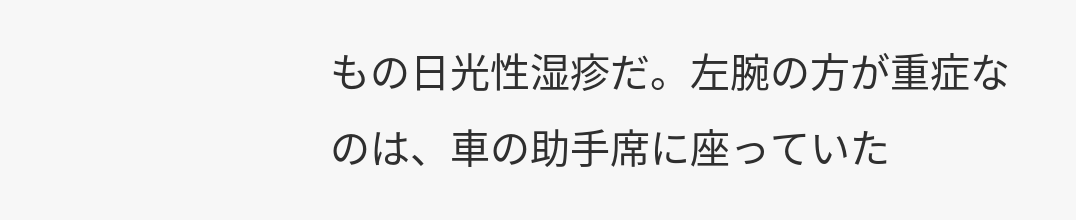もの日光性湿疹だ。左腕の方が重症なのは、車の助手席に座っていた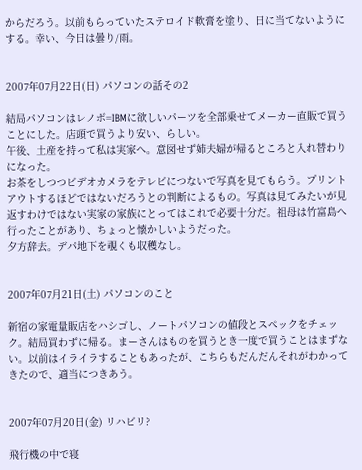からだろう。以前もらっていたステロイド軟膏を塗り、日に当てないようにする。幸い、今日は曇り/雨。


2007年07月22日(日) パソコンの話その2

結局パソコンはレノボ=IBMに欲しいパーツを全部乗せてメーカー直販で買うことにした。店頭で買うより安い、らしい。
午後、土産を持って私は実家へ。意図せず姉夫婦が帰るところと入れ替わりになった。
お茶をしつつビデオカメラをテレビにつないで写真を見てもらう。プリントアウトするほどではないだろうとの判断によるもの。写真は見てみたいが見返すわけではない実家の家族にとってはこれで必要十分だ。祖母は竹富島へ行ったことがあり、ちょっと懐かしいようだった。
夕方辞去。デパ地下を覗くも収穫なし。


2007年07月21日(土) パソコンのこと

新宿の家電量販店をハシゴし、ノートパソコンの値段とスペックをチェック。結局買わずに帰る。まーさんはものを買うとき一度で買うことはまずない。以前はイライラすることもあったが、こちらもだんだんそれがわかってきたので、適当につきあう。


2007年07月20日(金) リハビリ?

飛行機の中で寝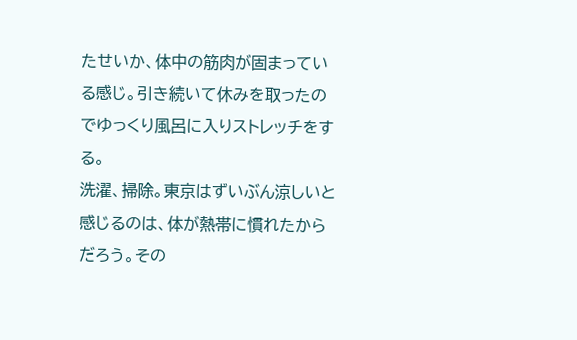たせいか、体中の筋肉が固まっている感じ。引き続いて休みを取ったのでゆっくり風呂に入りストレッチをする。
洗濯、掃除。東京はずいぶん涼しいと感じるのは、体が熱帯に慣れたからだろう。その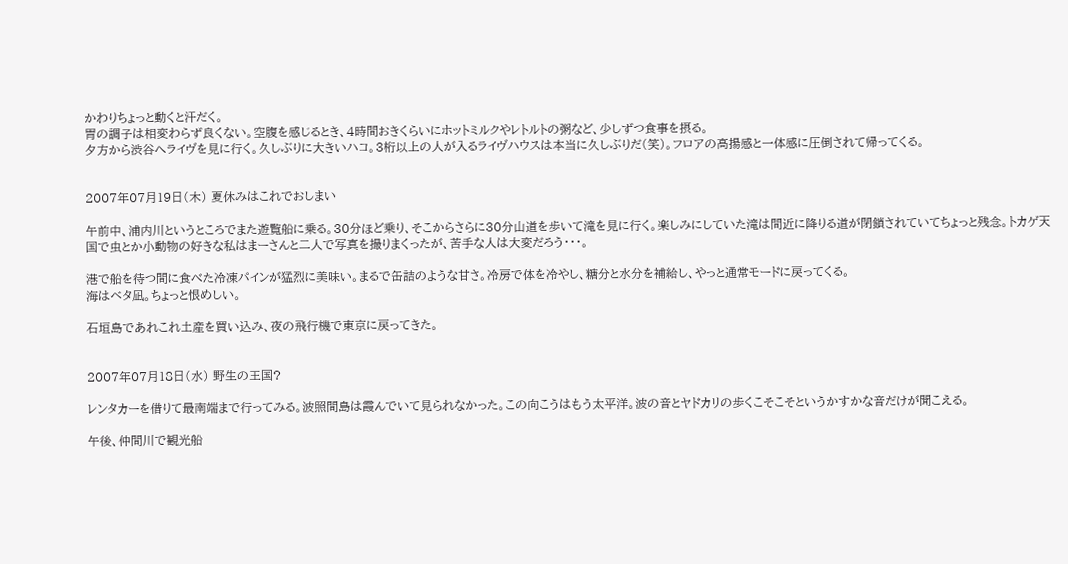かわりちょっと動くと汗だく。
胃の調子は相変わらず良くない。空腹を感じるとき、4時間おきくらいにホットミルクやレトルトの粥など、少しずつ食事を摂る。
夕方から渋谷へライヴを見に行く。久しぶりに大きいハコ。3桁以上の人が入るライヴハウスは本当に久しぶりだ(笑)。フロアの高揚感と一体感に圧倒されて帰ってくる。


2007年07月19日(木) 夏休みはこれでおしまい

午前中、浦内川というところでまた遊覧船に乗る。30分ほど乗り、そこからさらに30分山道を歩いて滝を見に行く。楽しみにしていた滝は間近に降りる道が閉鎖されていてちょっと残念。トカゲ天国で虫とか小動物の好きな私はまーさんと二人で写真を撮りまくったが、苦手な人は大変だろう・・・。

港で船を待つ間に食べた冷凍パインが猛烈に美味い。まるで缶詰のような甘さ。冷房で体を冷やし、糖分と水分を補給し、やっと通常モードに戻ってくる。
海はベタ凪。ちょっと恨めしい。

石垣島であれこれ土産を買い込み、夜の飛行機で東京に戻ってきた。


2007年07月18日(水) 野生の王国?

レンタカーを借りて最南端まで行ってみる。波照間島は霞んでいて見られなかった。この向こうはもう太平洋。波の音とヤドカリの歩くこそこそというかすかな音だけが聞こえる。

午後、仲間川で観光船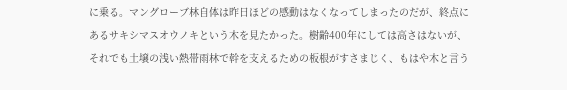に乗る。マングローブ林自体は昨日ほどの感動はなくなってしまったのだが、終点にあるサキシマスオウノキという木を見たかった。樹齢400年にしては高さはないが、それでも土壌の浅い熱帯雨林で幹を支えるための板根がすさまじく、もはや木と言う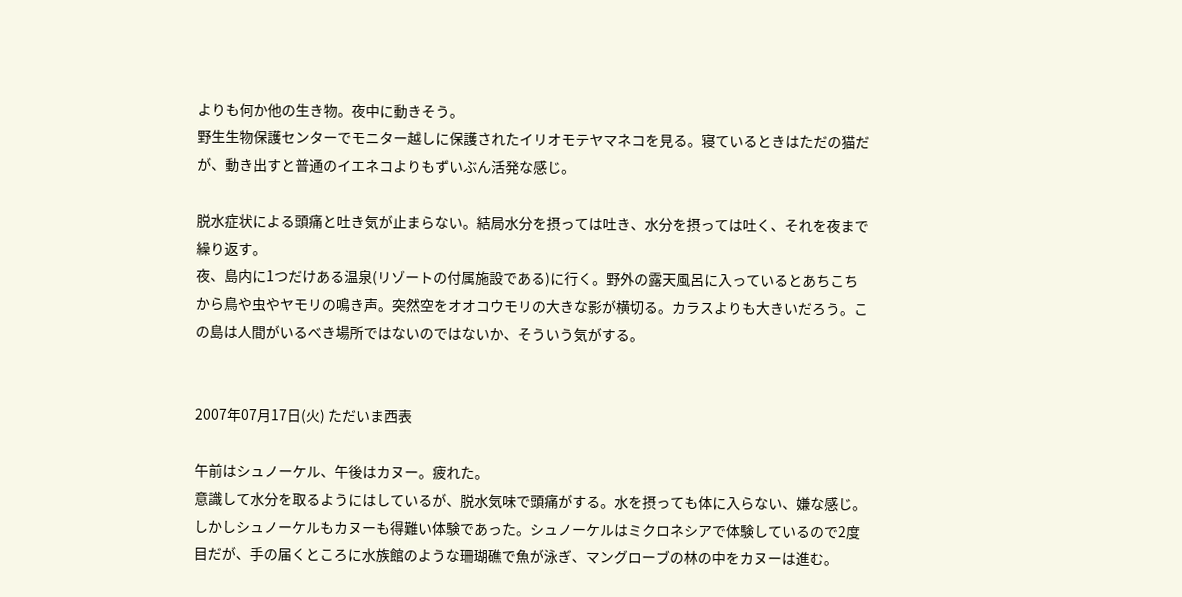よりも何か他の生き物。夜中に動きそう。
野生生物保護センターでモニター越しに保護されたイリオモテヤマネコを見る。寝ているときはただの猫だが、動き出すと普通のイエネコよりもずいぶん活発な感じ。

脱水症状による頭痛と吐き気が止まらない。結局水分を摂っては吐き、水分を摂っては吐く、それを夜まで繰り返す。
夜、島内に1つだけある温泉(リゾートの付属施設である)に行く。野外の露天風呂に入っているとあちこちから鳥や虫やヤモリの鳴き声。突然空をオオコウモリの大きな影が横切る。カラスよりも大きいだろう。この島は人間がいるべき場所ではないのではないか、そういう気がする。


2007年07月17日(火) ただいま西表

午前はシュノーケル、午後はカヌー。疲れた。
意識して水分を取るようにはしているが、脱水気味で頭痛がする。水を摂っても体に入らない、嫌な感じ。
しかしシュノーケルもカヌーも得難い体験であった。シュノーケルはミクロネシアで体験しているので2度目だが、手の届くところに水族館のような珊瑚礁で魚が泳ぎ、マングローブの林の中をカヌーは進む。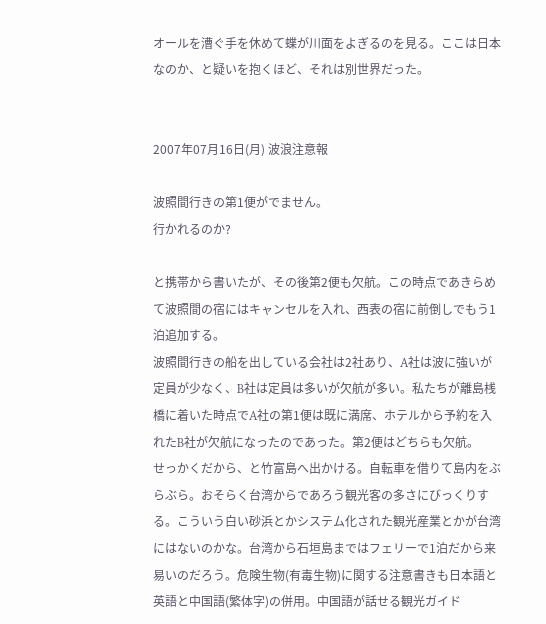オールを漕ぐ手を休めて蝶が川面をよぎるのを見る。ここは日本なのか、と疑いを抱くほど、それは別世界だった。


2007年07月16日(月) 波浪注意報

波照間行きの第1便がでません。
行かれるのか?

と携帯から書いたが、その後第2便も欠航。この時点であきらめて波照間の宿にはキャンセルを入れ、西表の宿に前倒しでもう1泊追加する。
波照間行きの船を出している会社は2社あり、A社は波に強いが定員が少なく、B社は定員は多いが欠航が多い。私たちが離島桟橋に着いた時点でA社の第1便は既に満席、ホテルから予約を入れたB社が欠航になったのであった。第2便はどちらも欠航。
せっかくだから、と竹富島へ出かける。自転車を借りて島内をぶらぶら。おそらく台湾からであろう観光客の多さにびっくりする。こういう白い砂浜とかシステム化された観光産業とかが台湾にはないのかな。台湾から石垣島まではフェリーで1泊だから来易いのだろう。危険生物(有毒生物)に関する注意書きも日本語と英語と中国語(繁体字)の併用。中国語が話せる観光ガイド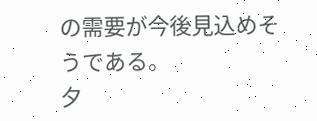の需要が今後見込めそうである。
夕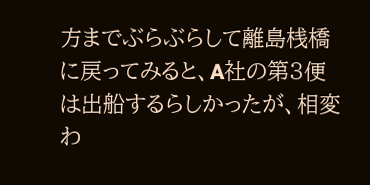方までぶらぶらして離島桟橋に戻ってみると、A社の第3便は出船するらしかったが、相変わ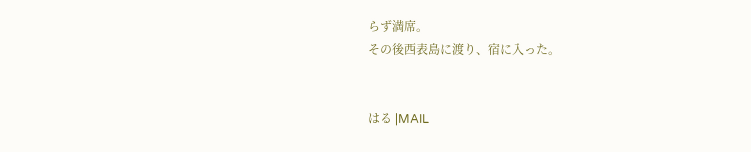らず満席。
その後西表島に渡り、宿に入った。


はる |MAIL